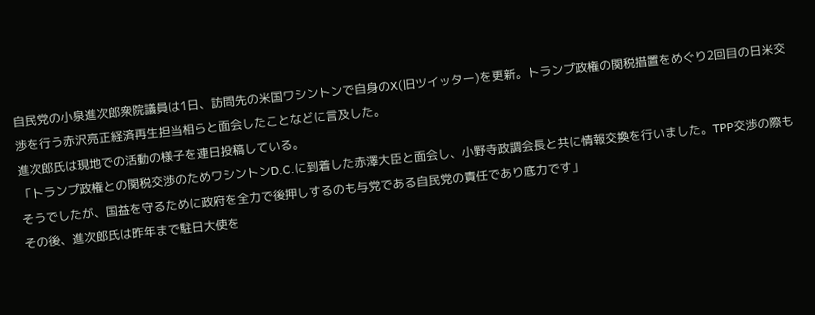自民党の小泉進次郎衆院議員は1日、訪問先の米国ワシントンで自身のX(旧ツイッター)を更新。トランプ政権の関税措置をめぐり2回目の日米交渉を行う赤沢亮正経済再生担当相らと面会したことなどに言及した。
進次郎氏は現地での活動の様子を連日投稿している。
「トランプ政権との関税交渉のためワシントンD.C.に到着した赤澤大臣と面会し、小野寺政調会長と共に情報交換を行いました。TPP交渉の際もそうでしたが、国益を守るために政府を全力で後押しするのも与党である自民党の責任であり底力です」
その後、進次郎氏は昨年まで駐日大使を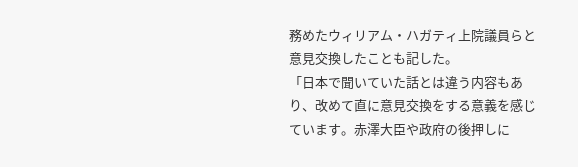務めたウィリアム・ハガティ上院議員らと意見交換したことも記した。
「日本で聞いていた話とは違う内容もあり、改めて直に意見交換をする意義を感じています。赤澤大臣や政府の後押しに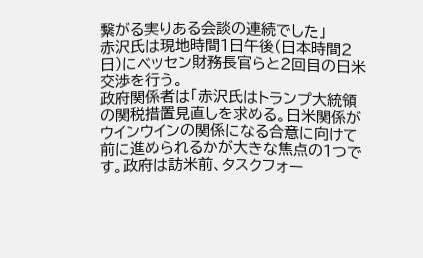繋がる実りある会談の連続でした」
赤沢氏は現地時間1日午後(日本時間2日)にベッセン財務長官らと2回目の日米交渉を行う。
政府関係者は「赤沢氏はトランプ大統領の関税措置見直しを求める。日米関係がウインウインの関係になる合意に向けて前に進められるかが大きな焦点の1つです。政府は訪米前、タスクフォー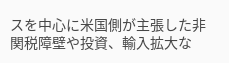スを中心に米国側が主張した非関税障壁や投資、輸入拡大な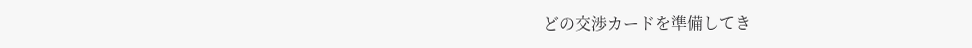どの交渉カードを準備してき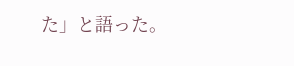た」と語った。